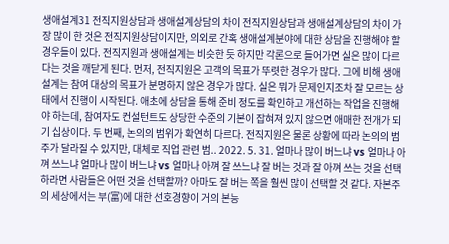생애설계31 전직지원상담과 생애설계상담의 차이 전직지원상담과 생애설계상담의 차이 가장 많이 한 것은 전직지원상담이지만, 의외로 간혹 생애설계분야에 대한 상담을 진행해야 할 경우들이 있다. 전직지원과 생애설계는 비슷한 듯 하지만 각론으로 들어가면 실은 많이 다르다는 것을 깨닫게 된다. 먼저, 전직지원은 고객의 목표가 뚜렷한 경우가 많다. 그에 비해 생애설계는 참여 대상의 목표가 분명하지 않은 경우가 많다. 실은 뭐가 문제인지조차 잘 모르는 상태에서 진행이 시작된다. 애초에 상담을 통해 준비 정도를 확인하고 개선하는 작업을 진행해야 하는데, 참여자도 컨설턴트도 상당한 수준의 기본이 잡혀져 있지 않으면 애매한 전개가 되기 십상이다. 두 번째, 논의의 범위가 확연히 다르다. 전직지원은 물론 상황에 따라 논의의 범주가 달라질 수 있지만, 대체로 직업 관련 범.. 2022. 5. 31. 얼마나 많이 버느냐 vs 얼마나 아껴 쓰느냐 얼마나 많이 버느냐 vs 얼마나 아껴 잘 쓰느냐 잘 버는 것과 잘 아껴 쓰는 것을 선택하라면 사람들은 어떤 것을 선택할까? 아마도 잘 버는 쪽을 훨씬 많이 선택할 것 같다. 자본주의 세상에서는 부(富)에 대한 선호경향이 거의 본능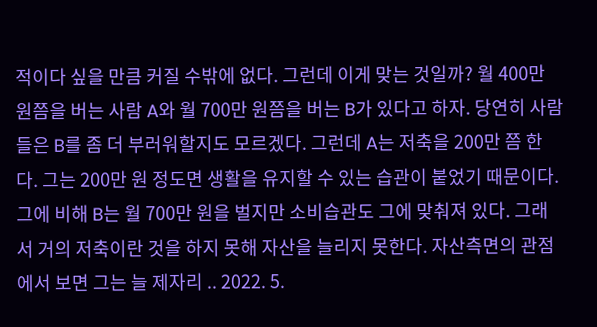적이다 싶을 만큼 커질 수밖에 없다. 그런데 이게 맞는 것일까? 월 400만 원쯤을 버는 사람 A와 월 700만 원쯤을 버는 B가 있다고 하자. 당연히 사람들은 B를 좀 더 부러워할지도 모르겠다. 그런데 A는 저축을 200만 쯤 한다. 그는 200만 원 정도면 생활을 유지할 수 있는 습관이 붙었기 때문이다. 그에 비해 B는 월 700만 원을 벌지만 소비습관도 그에 맞춰져 있다. 그래서 거의 저축이란 것을 하지 못해 자산을 늘리지 못한다. 자산측면의 관점에서 보면 그는 늘 제자리 .. 2022. 5.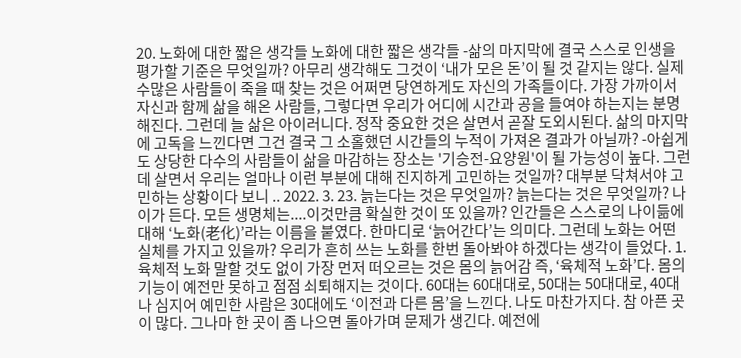20. 노화에 대한 짧은 생각들 노화에 대한 짧은 생각들 -삶의 마지막에 결국 스스로 인생을 평가할 기준은 무엇일까? 아무리 생각해도 그것이 ‘내가 모은 돈’이 될 것 같지는 않다. 실제 수많은 사람들이 죽을 때 찾는 것은 어쩌면 당연하게도 자신의 가족들이다. 가장 가까이서 자신과 함께 삶을 해온 사람들, 그렇다면 우리가 어디에 시간과 공을 들여야 하는지는 분명해진다. 그런데 늘 삶은 아이러니다. 정작 중요한 것은 살면서 곧잘 도외시된다. 삶의 마지막에 고독을 느낀다면 그건 결국 그 소홀했던 시간들의 누적이 가져온 결과가 아닐까? -아쉽게도 상당한 다수의 사람들이 삶을 마감하는 장소는 '기승전-요양원'이 될 가능성이 높다. 그런데 살면서 우리는 얼마나 이런 부분에 대해 진지하게 고민하는 것일까? 대부분 닥쳐서야 고민하는 상황이다 보니 .. 2022. 3. 23. 늙는다는 것은 무엇일까? 늙는다는 것은 무엇일까? 나이가 든다. 모든 생명체는....이것만큼 확실한 것이 또 있을까? 인간들은 스스로의 나이듦에 대해 ‘노화(老化)’라는 이름을 붙였다. 한마디로 ‘늙어간다’는 의미다. 그런데 노화는 어떤 실체를 가지고 있을까? 우리가 흔히 쓰는 노화를 한번 돌아봐야 하겠다는 생각이 들었다. 1. 육체적 노화 말할 것도 없이 가장 먼저 떠오르는 것은 몸의 늙어감 즉, ‘육체적 노화’다. 몸의 기능이 예전만 못하고 점점 쇠퇴해지는 것이다. 60대는 60대대로, 50대는 50대대로, 40대나 심지어 예민한 사람은 30대에도 ‘이전과 다른 몸’을 느낀다. 나도 마찬가지다. 참 아픈 곳이 많다. 그나마 한 곳이 좀 나으면 돌아가며 문제가 생긴다. 예전에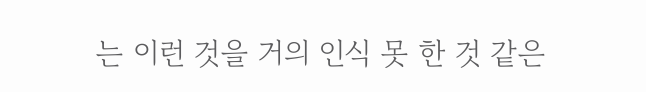는 이런 것을 거의 인식 못 한 것 같은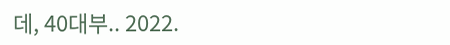데, 40대부.. 2022.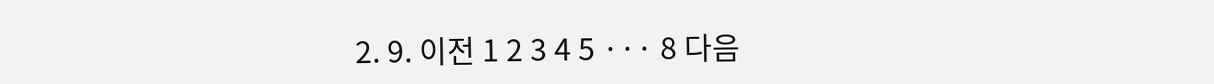2. 9. 이전 1 2 3 4 5 ··· 8 다음